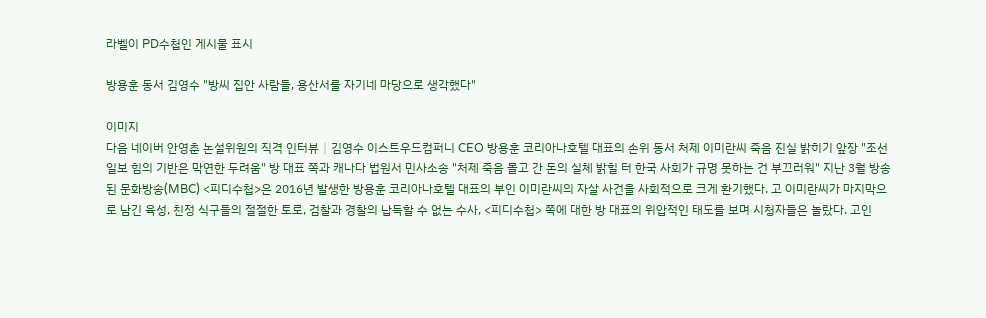라벨이 PD수첩인 게시물 표시

방용훈 동서 김영수 "방씨 집안 사람들, 용산서를 자기네 마당으로 생각했다"

이미지
다음 네이버 안영춘 논설위원의 직격 인터뷰│김영수 이스트우드컴퍼니 CEO 방용훈 코리아나호텔 대표의 손위 동서 처제 이미란씨 죽음 진실 밝히기 앞장 "조선일보 힘의 기반은 막연한 두려움" 방 대표 쪽과 캐나다 법원서 민사소송 "처제 죽음 몰고 간 돈의 실체 밝힐 터 한국 사회가 규명 못하는 건 부끄러워" 지난 3월 방송된 문화방송(MBC) <피디수첩>은 2016년 발생한 방용훈 코리아나호텔 대표의 부인 이미란씨의 자살 사건을 사회적으로 크게 환기했다. 고 이미란씨가 마지막으로 남긴 육성, 친정 식구들의 절절한 토로, 검찰과 경찰의 납득할 수 없는 수사, <피디수첩> 쪽에 대한 방 대표의 위압적인 태도를 보며 시청자들은 놀랐다. 고인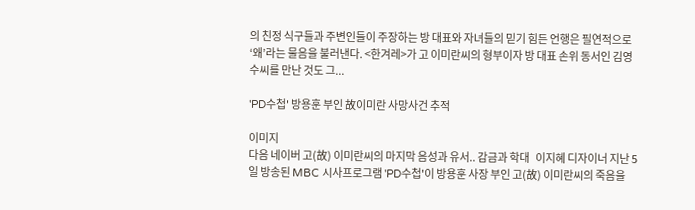의 친정 식구들과 주변인들이 주장하는 방 대표와 자녀들의 믿기 힘든 언행은 필연적으로 ‘왜’라는 물음을 불러낸다. <한겨레>가 고 이미란씨의 형부이자 방 대표 손위 동서인 김영수씨를 만난 것도 그...

'PD수첩' 방용훈 부인 故이미란 사망사건 추적

이미지
다음 네이버 고(故) 이미란씨의 마지막 음성과 유서.. 감금과 학대   이지혜 디자이너 지난 5일 방송된 MBC 시사프로그램 'PD수첩'이 방용훈 사장 부인 고(故) 이미란씨의 죽음을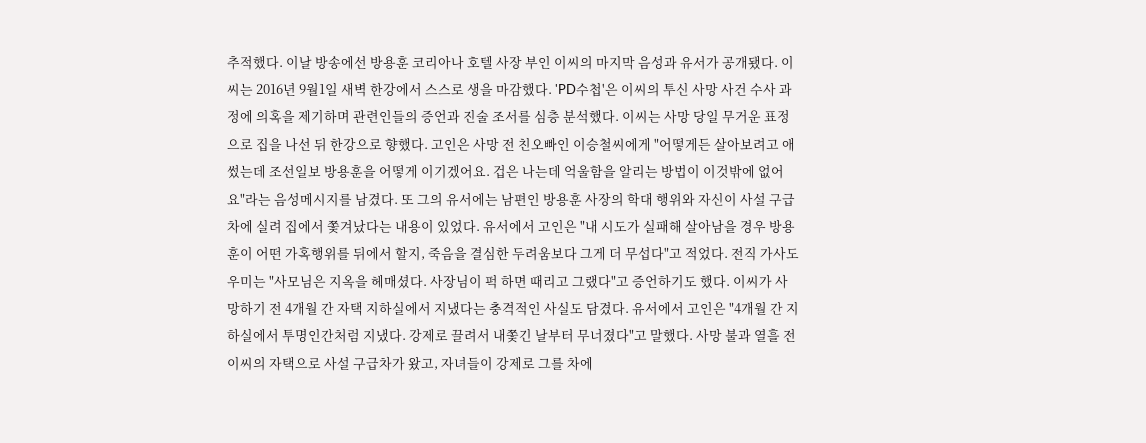추적했다. 이날 방송에선 방용훈 코리아나 호텔 사장 부인 이씨의 마지막 음성과 유서가 공개됐다. 이씨는 2016년 9월1일 새벽 한강에서 스스로 생을 마감했다. 'PD수첩'은 이씨의 투신 사망 사건 수사 과정에 의혹을 제기하며 관련인들의 증언과 진술 조서를 심층 분석했다. 이씨는 사망 당일 무거운 표정으로 집을 나선 뒤 한강으로 향했다. 고인은 사망 전 친오빠인 이승철씨에게 "어떻게든 살아보려고 애썼는데 조선일보 방용훈을 어떻게 이기겠어요. 겁은 나는데 억울함을 알리는 방법이 이것밖에 없어요"라는 음성메시지를 남겼다. 또 그의 유서에는 남편인 방용훈 사장의 학대 행위와 자신이 사설 구급차에 실려 집에서 쫓겨났다는 내용이 있었다. 유서에서 고인은 "내 시도가 실패해 살아남을 경우 방용훈이 어떤 가혹행위를 뒤에서 할지, 죽음을 결심한 두려움보다 그게 더 무섭다"고 적었다. 전직 가사도우미는 "사모님은 지옥을 헤매셨다. 사장님이 퍽 하면 때리고 그랬다"고 증언하기도 했다. 이씨가 사망하기 전 4개월 간 자택 지하실에서 지냈다는 충격적인 사실도 담겼다. 유서에서 고인은 "4개월 간 지하실에서 투명인간처럼 지냈다. 강제로 끌려서 내쫓긴 날부터 무너졌다"고 말했다. 사망 불과 열흘 전 이씨의 자택으로 사설 구급차가 왔고, 자녀들이 강제로 그를 차에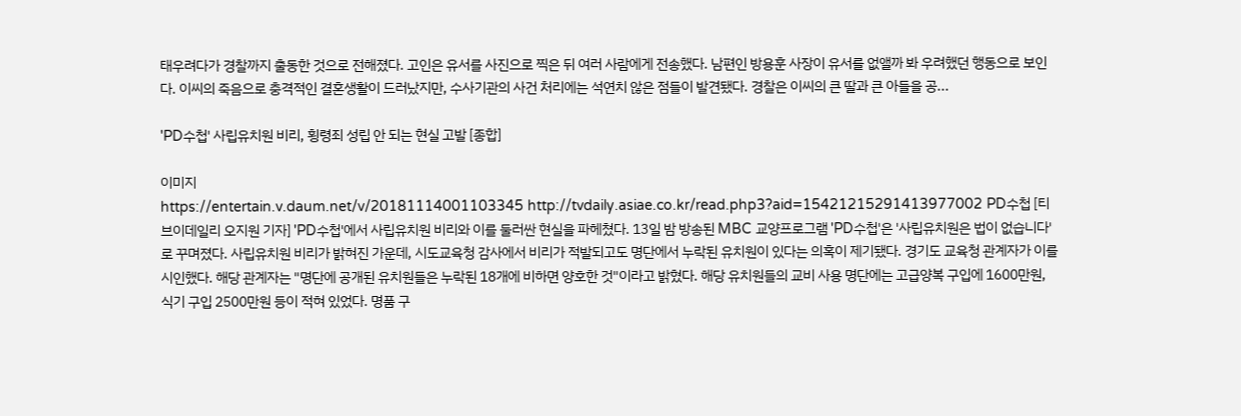태우려다가 경찰까지 출동한 것으로 전해졌다. 고인은 유서를 사진으로 찍은 뒤 여러 사람에게 전송했다. 남편인 방용훈 사장이 유서를 없앨까 봐 우려했던 행동으로 보인다. 이씨의 죽음으로 충격적인 결혼생활이 드러났지만, 수사기관의 사건 처리에는 석연치 않은 점들이 발견됐다. 경찰은 이씨의 큰 딸과 큰 아들을 공...

'PD수첩' 사립유치원 비리, 횡령죄 성립 안 되는 현실 고발 [종합]

이미지
https://entertain.v.daum.net/v/20181114001103345 http://tvdaily.asiae.co.kr/read.php3?aid=15421215291413977002 PD수첩 [티브이데일리 오지원 기자] 'PD수첩'에서 사립유치원 비리와 이를 둘러싼 현실을 파헤쳤다. 13일 밤 방송된 MBC 교양프로그램 'PD수첩'은 '사립유치원은 법이 없습니다'로 꾸며졌다. 사립유치원 비리가 밝혀진 가운데, 시도교육청 감사에서 비리가 적발되고도 명단에서 누락된 유치원이 있다는 의혹이 제기됐다. 경기도 교육청 관계자가 이를 시인했다. 해당 관계자는 "명단에 공개된 유치원들은 누락된 18개에 비하면 양호한 것"이라고 밝혔다. 해당 유치원들의 교비 사용 명단에는 고급양복 구입에 1600만원, 식기 구입 2500만원 등이 적혀 있었다. 명품 구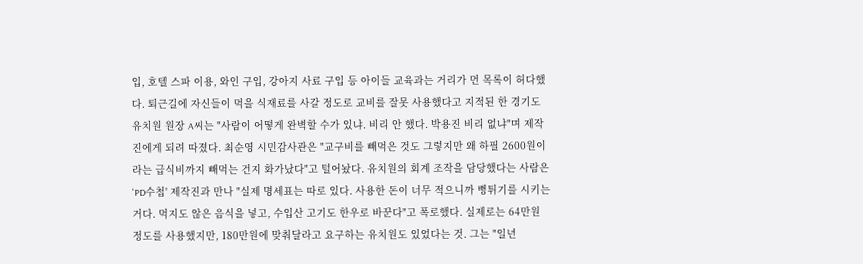입, 호텔 스파 이용, 와인 구입, 강아지 사료 구입 등 아이들 교육과는 거리가 먼 목록이 허다했다. 퇴근길에 자신들이 먹을 식재료를 사갈 정도로 교비를 잘못 사용했다고 지적된 한 경기도 유치원 원장 A씨는 "사람이 어떻게 완벽할 수가 있냐. 비리 안 했다. 박용진 비리 없냐"며 제작진에게 되려 따졌다. 최순영 시민감사관은 "교구비를 빼먹은 것도 그렇지만 왜 하필 2600원이라는 급식비까지 빼먹는 건지 화가났다"고 털어놨다. 유치원의 회계 조작을 담당했다는 사람은 'PD수첩' 제작진과 만나 "실제 명세표는 따로 있다. 사용한 돈이 너무 적으니까 뻥튀기를 시키는 거다. 먹지도 않은 음식을 넣고, 수입산 고기도 한우로 바꾼다"고 폭로했다. 실제로는 64만원 정도를 사용했지만, 180만원에 맞춰달라고 요구하는 유치원도 있었다는 것. 그는 "일년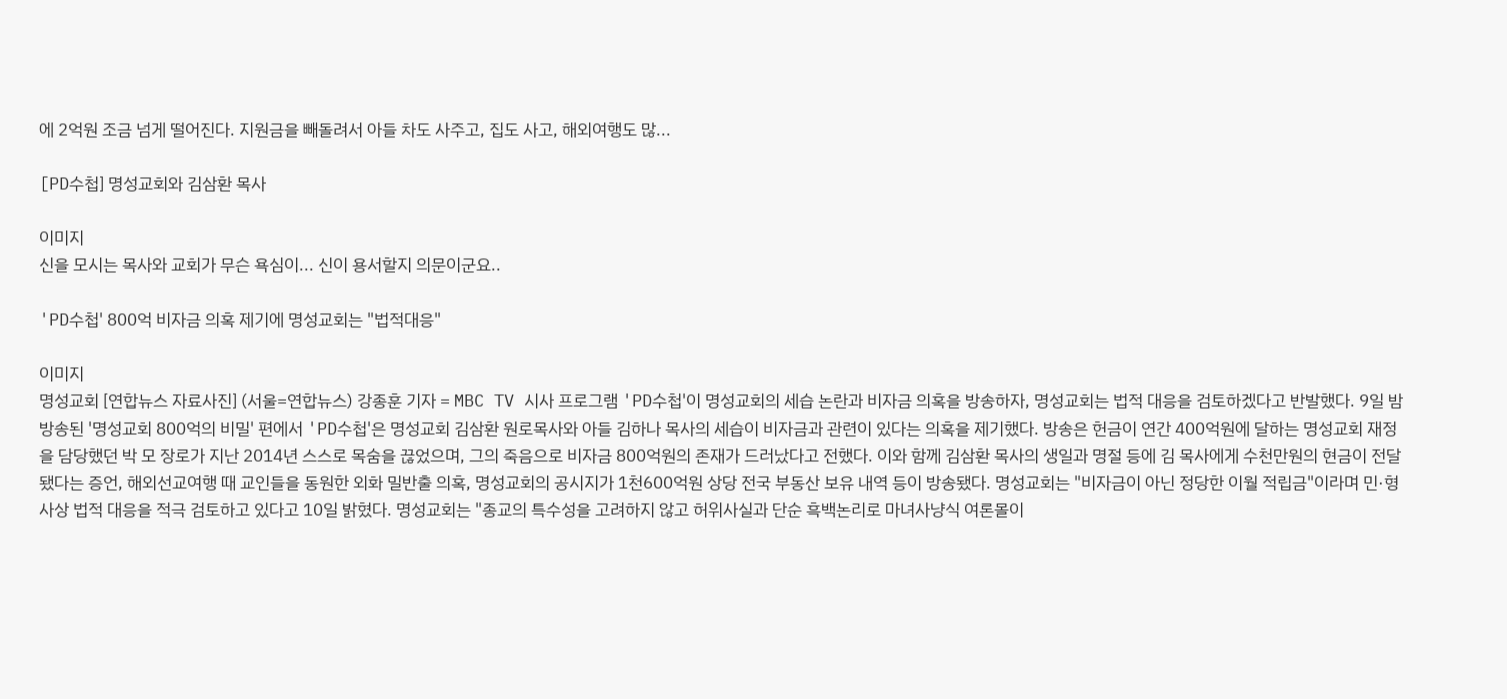에 2억원 조금 넘게 떨어진다. 지원금을 빼돌려서 아들 차도 사주고, 집도 사고, 해외여행도 많...

[PD수첩] 명성교회와 김삼환 목사

이미지
신을 모시는 목사와 교회가 무슨 욕심이... 신이 용서할지 의문이군요..

'PD수첩' 800억 비자금 의혹 제기에 명성교회는 "법적대응"

이미지
명성교회 [연합뉴스 자료사진] (서울=연합뉴스) 강종훈 기자 = MBC TV 시사 프로그램 'PD수첩'이 명성교회의 세습 논란과 비자금 의혹을 방송하자, 명성교회는 법적 대응을 검토하겠다고 반발했다. 9일 밤 방송된 '명성교회 800억의 비밀' 편에서 'PD수첩'은 명성교회 김삼환 원로목사와 아들 김하나 목사의 세습이 비자금과 관련이 있다는 의혹을 제기했다. 방송은 헌금이 연간 400억원에 달하는 명성교회 재정을 담당했던 박 모 장로가 지난 2014년 스스로 목숨을 끊었으며, 그의 죽음으로 비자금 800억원의 존재가 드러났다고 전했다. 이와 함께 김삼환 목사의 생일과 명절 등에 김 목사에게 수천만원의 현금이 전달됐다는 증언, 해외선교여행 때 교인들을 동원한 외화 밀반출 의혹, 명성교회의 공시지가 1천600억원 상당 전국 부동산 보유 내역 등이 방송됐다. 명성교회는 "비자금이 아닌 정당한 이월 적립금"이라며 민·형사상 법적 대응을 적극 검토하고 있다고 10일 밝혔다. 명성교회는 "종교의 특수성을 고려하지 않고 허위사실과 단순 흑백논리로 마녀사냥식 여론몰이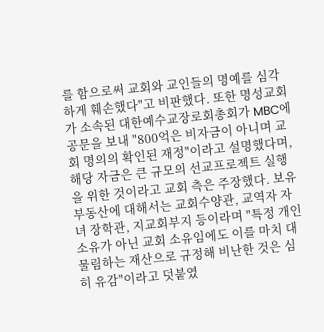를 함으로써 교회와 교인들의 명예를 심각하게 훼손했다"고 비판했다. 또한 명성교회가 소속된 대한예수교장로회총회가 MBC에 공문을 보내 "800억은 비자금이 아니며 교회 명의의 확인된 재정"이라고 설명했다며, 해당 자금은 큰 규모의 선교프로젝트 실행을 위한 것이라고 교회 측은 주장했다. 보유 부동산에 대해서는 교회수양관, 교역자 자녀 장학관, 지교회부지 등이라며 "특정 개인 소유가 아닌 교회 소유임에도 이를 마치 대물림하는 재산으로 규정해 비난한 것은 심히 유감"이라고 덧붙였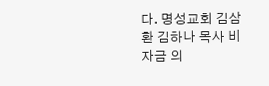다. 명성교회 김삼환 김하나 목사 비자금 의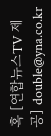혹 [연합뉴스TV 제공] double@yna.co.kr